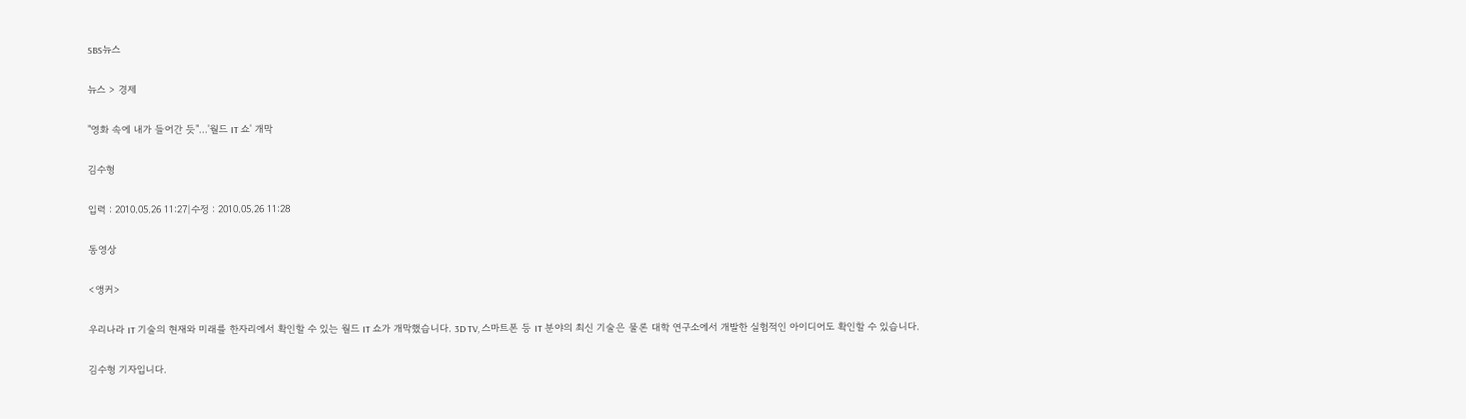SBS뉴스

뉴스 > 경제

"영화 속에 내가 들어간 듯"…'월드 IT 쇼' 개막

김수형

입력 : 2010.05.26 11:27|수정 : 2010.05.26 11:28

동영상

<앵커>

우리나라 IT 기술의 현재와 미래를 한자리에서 확인할 수 있는 월드 IT 쇼가 개막했습니다. 3D TV, 스마트폰 등 IT 분야의 최신 기술은 물론 대학 연구소에서 개발한 실험적인 아이디어도 확인할 수 있습니다.

김수형 기자입니다.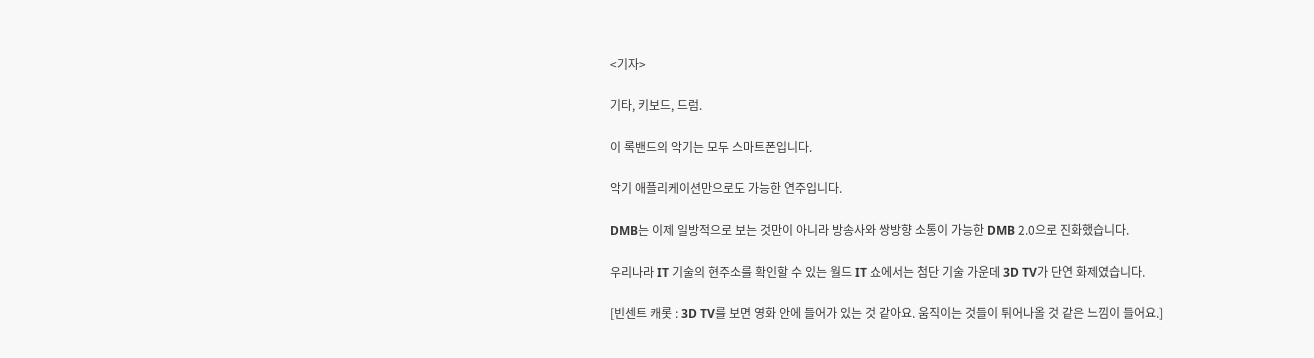<기자>

기타, 키보드, 드럼.

이 록밴드의 악기는 모두 스마트폰입니다.

악기 애플리케이션만으로도 가능한 연주입니다.

DMB는 이제 일방적으로 보는 것만이 아니라 방송사와 쌍방향 소통이 가능한 DMB 2.0으로 진화했습니다.

우리나라 IT 기술의 현주소를 확인할 수 있는 월드 IT 쇼에서는 첨단 기술 가운데 3D TV가 단연 화제였습니다.

[빈센트 캐롯 : 3D TV를 보면 영화 안에 들어가 있는 것 같아요. 움직이는 것들이 튀어나올 것 같은 느낌이 들어요.]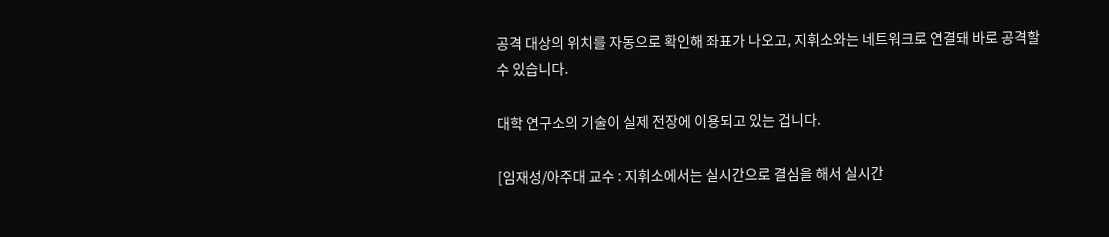공격 대상의 위치를 자동으로 확인해 좌표가 나오고, 지휘소와는 네트워크로 연결돼 바로 공격할 수 있습니다.

대학 연구소의 기술이 실제 전장에 이용되고 있는 겁니다.

[임재성/아주대 교수 : 지휘소에서는 실시간으로 결심을 해서 실시간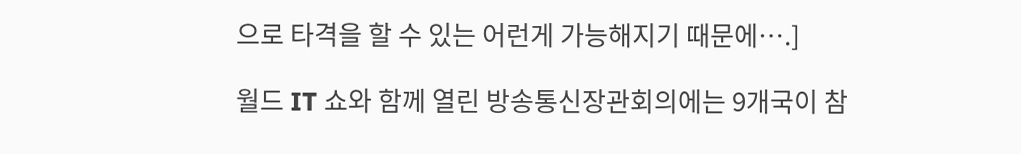으로 타격을 할 수 있는 어런게 가능해지기 때문에….]

월드 IT 쇼와 함께 열린 방송통신장관회의에는 9개국이 참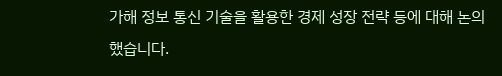가해 정보 통신 기술을 활용한 경제 성장 전략 등에 대해 논의했습니다.